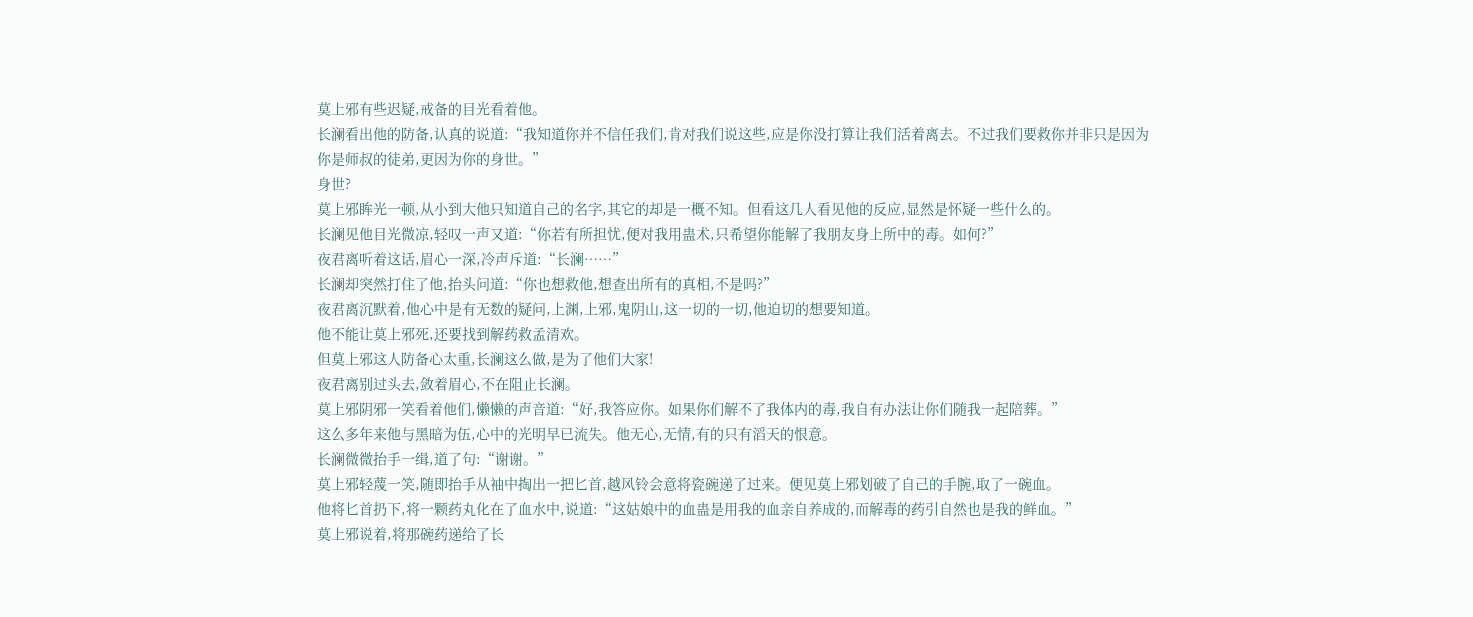莫上邪有些迟疑,戒备的目光看着他。
长澜看出他的防备,认真的说道:“我知道你并不信任我们,肯对我们说这些,应是你没打算让我们活着离去。不过我们要救你并非只是因为你是师叔的徒弟,更因为你的身世。”
身世?
莫上邪眸光一顿,从小到大他只知道自己的名字,其它的却是一概不知。但看这几人看见他的反应,显然是怀疑一些什么的。
长澜见他目光微凉,轻叹一声又道:“你若有所担忧,便对我用蛊术,只希望你能解了我朋友身上所中的毒。如何?”
夜君离听着这话,眉心一深,冷声斥道:“长澜……”
长澜却突然打住了他,抬头问道:“你也想救他,想查出所有的真相,不是吗?”
夜君离沉默着,他心中是有无数的疑问,上渊,上邪,鬼阴山,这一切的一切,他迫切的想要知道。
他不能让莫上邪死,还要找到解药救孟清欢。
但莫上邪这人防备心太重,长澜这么做,是为了他们大家!
夜君离别过头去,敛着眉心,不在阻止长澜。
莫上邪阴邪一笑看着他们,懒懒的声音道:“好,我答应你。如果你们解不了我体内的毒,我自有办法让你们随我一起陪葬。”
这么多年来他与黑暗为伍,心中的光明早已流失。他无心,无情,有的只有滔天的恨意。
长澜微微抬手一缉,道了句:“谢谢。”
莫上邪轻蔑一笑,随即抬手从袖中掏出一把匕首,越风铃会意将瓷碗递了过来。便见莫上邪划破了自己的手腕,取了一碗血。
他将匕首扔下,将一颗药丸化在了血水中,说道:“这姑娘中的血蛊是用我的血亲自养成的,而解毒的药引自然也是我的鲜血。”
莫上邪说着,将那碗药递给了长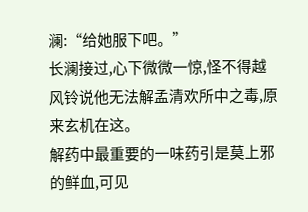澜:“给她服下吧。”
长澜接过,心下微微一惊,怪不得越风铃说他无法解孟清欢所中之毒,原来玄机在这。
解药中最重要的一味药引是莫上邪的鲜血,可见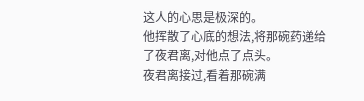这人的心思是极深的。
他挥散了心底的想法,将那碗药递给了夜君离,对他点了点头。
夜君离接过,看着那碗满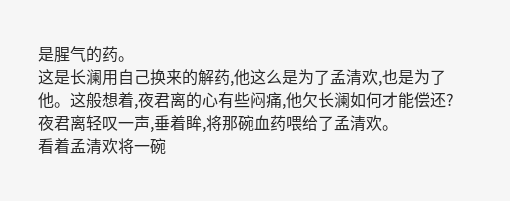是腥气的药。
这是长澜用自己换来的解药,他这么是为了孟清欢,也是为了他。这般想着,夜君离的心有些闷痛,他欠长澜如何才能偿还?
夜君离轻叹一声,垂着眸,将那碗血药喂给了孟清欢。
看着孟清欢将一碗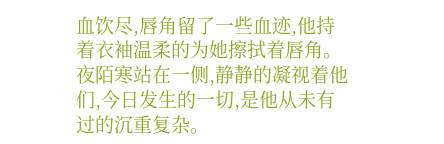血饮尽,唇角留了一些血迹,他持着衣袖温柔的为她擦拭着唇角。
夜陌寒站在一侧,静静的凝视着他们,今日发生的一切,是他从未有过的沉重复杂。